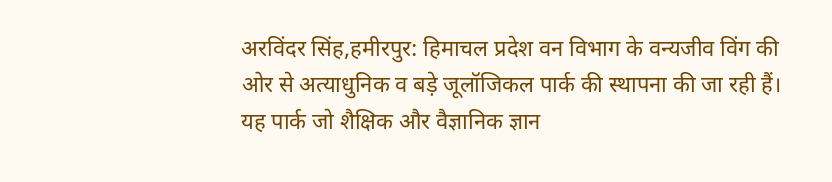अरविंदर सिंह,हमीरपुर: हिमाचल प्रदेश वन विभाग के वन्यजीव विंग की ओर से अत्याधुनिक व बड़े जूलॉजिकल पार्क की स्थापना की जा रही हैं। यह पार्क जो शैक्षिक और वैज्ञानिक ज्ञान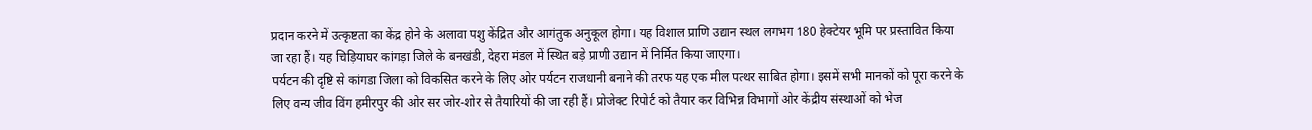प्रदान करने में उत्कृष्टता का केंद्र होने के अलावा पशु केंद्रित और आगंतुक अनुकूल होगा। यह विशाल प्राणि उद्यान स्थल लगभग 180 हेक्टेयर भूमि पर प्रस्तावित किया जा रहा हैं। यह चिड़ियाघर कांगड़ा जिले के बनखंडी, देहरा मंडल में स्थित बड़े प्राणी उद्यान में निर्मित किया जाएगा।
पर्यटन की दृष्टि से कांगडा जिला को विकसित करने के लिए ओर पर्यटन राजधानी बनाने की तरफ यह एक मील पत्थर साबित होगा। इसमें सभी मानकों को पूरा करने के लिए वन्य जीव विंग हमीरपुर की ओर सर जोर-शोर से तैयारियों की जा रही हैं। प्रोजेक्ट रिपोर्ट को तैयार कर विभिन्न विभागों ओर केंद्रीय संस्थाओं को भेज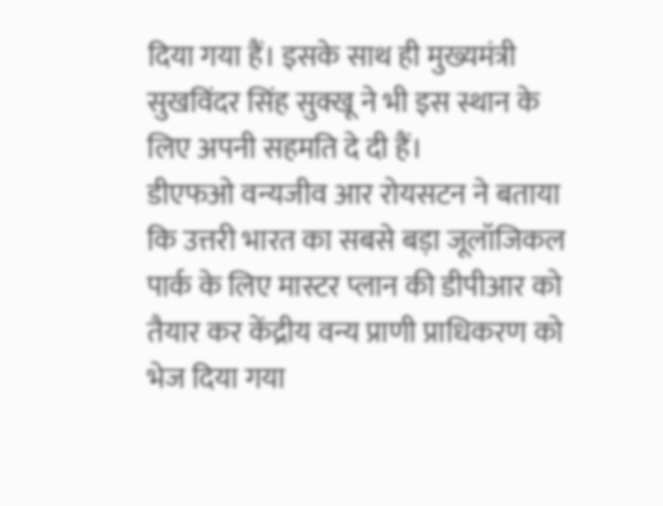दिया गया हैं। इसके साथ ही मुख्यमंत्री सुखविंदर सिंह सुक्खू ने भी इस स्थान के लिए अपनी सहमति दे दी हैं।
डीएफओ वन्यजीव आर रोयसटन ने बताया कि उत्तरी भारत का सबसे बड़ा जूलॉजिकल पार्क के लिए मास्टर प्लान की डीपीआर को तैयार कर केंद्रीय वन्य प्राणी प्राधिकरण को भेज दिया गया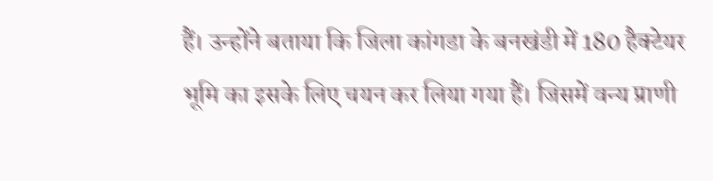हैं। उन्होंने बताया कि जिला कांगडा के बनखंडी में 180 हैक्टेयर भूमि का इसके लिए चयन कर लिया गया हैं। जिसमें वन्य प्राणी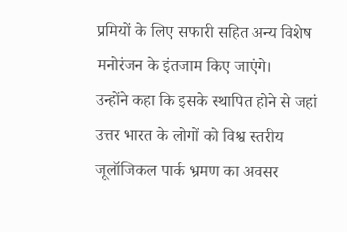प्रमियों के लिए सफारी सहित अन्य विशेष मनोरंजन के इंतजाम किए जाएंगे।
उन्होंने कहा कि इसके स्थापित होने से जहां उत्तर भारत के लोगों को विश्व स्तरीय जूलॉजिकल पार्क भ्रमण का अवसर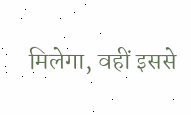मिलेगा, वहीं इससे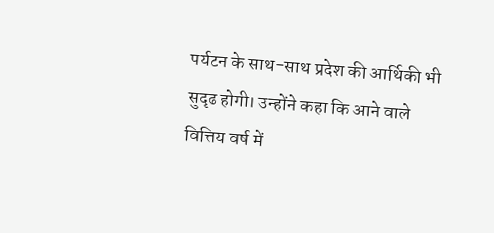पर्यटन के साथ-साथ प्रदेश की आर्थिकी भी सुदृढ होगी। उन्होंने कहा कि आने वाले वित्तिय वर्ष में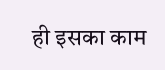ही इसका काम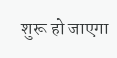शुरू हो जाएगा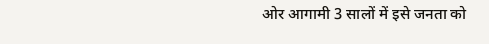ओर आगामी 3 सालों में इसे जनता को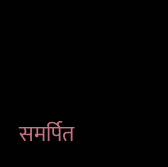समर्पित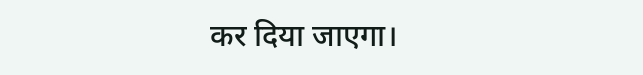कर दिया जाएगा।